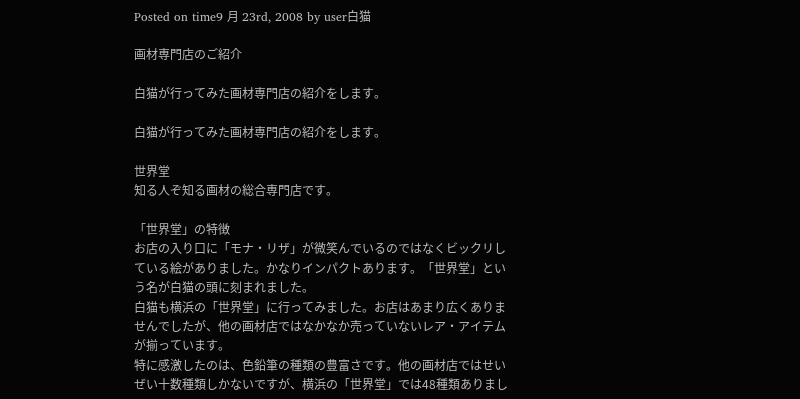Posted on time9 月 23rd, 2008 by user白猫

画材専門店のご紹介

白猫が行ってみた画材専門店の紹介をします。

白猫が行ってみた画材専門店の紹介をします。

世界堂
知る人ぞ知る画材の総合専門店です。

「世界堂」の特徴
お店の入り口に「モナ・リザ」が微笑んでいるのではなくビックリしている絵がありました。かなりインパクトあります。「世界堂」という名が白猫の頭に刻まれました。
白猫も横浜の「世界堂」に行ってみました。お店はあまり広くありませんでしたが、他の画材店ではなかなか売っていないレア・アイテムが揃っています。
特に感激したのは、色鉛筆の種類の豊富さです。他の画材店ではせいぜい十数種類しかないですが、横浜の「世界堂」では48種類ありまし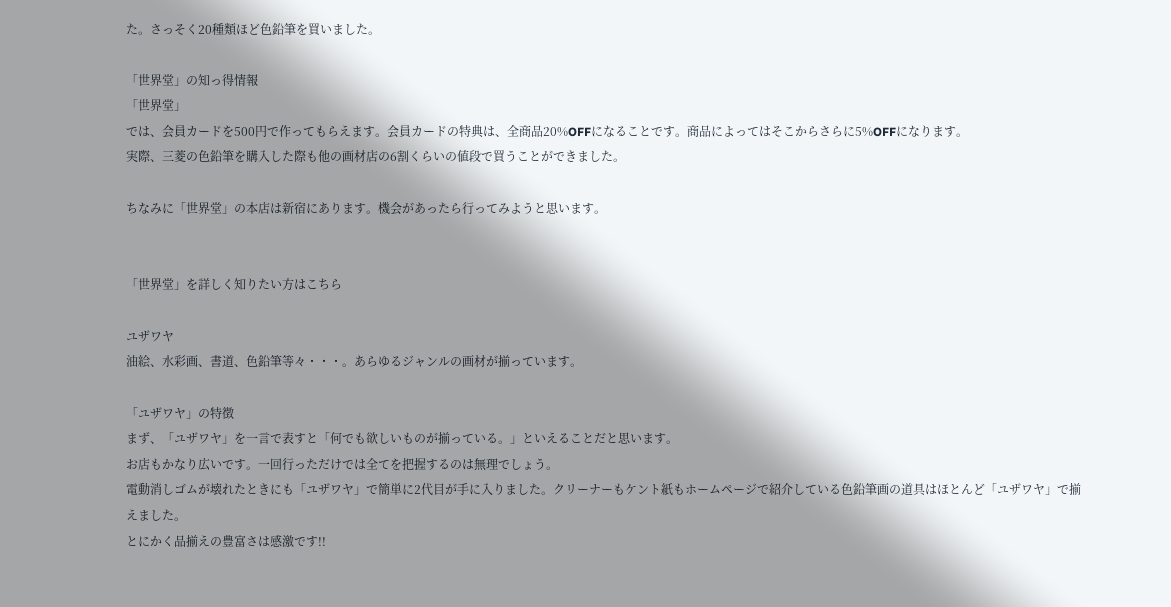た。さっそく20種類ほど色鉛筆を買いました。

「世界堂」の知っ得情報
「世界堂」
では、会員カードを500円で作ってもらえます。会員カードの特典は、全商品20%OFFになることです。商品によってはそこからさらに5%OFFになります。
実際、三菱の色鉛筆を購入した際も他の画材店の6割くらいの値段で買うことができました。

ちなみに「世界堂」の本店は新宿にあります。機会があったら行ってみようと思います。


「世界堂」を詳しく知りたい方はこちら

ユザワヤ
油絵、水彩画、書道、色鉛筆等々・・・。あらゆるジャンルの画材が揃っています。

「ユザワヤ」の特徴
まず、「ユザワヤ」を一言で表すと「何でも欲しいものが揃っている。」といえることだと思います。
お店もかなり広いです。一回行っただけでは全てを把握するのは無理でしょう。
電動消しゴムが壊れたときにも「ユザワヤ」で簡単に2代目が手に入りました。クリーナーもケント紙もホームページで紹介している色鉛筆画の道具はほとんど「ユザワヤ」で揃えました。
とにかく品揃えの豊富さは感激です!!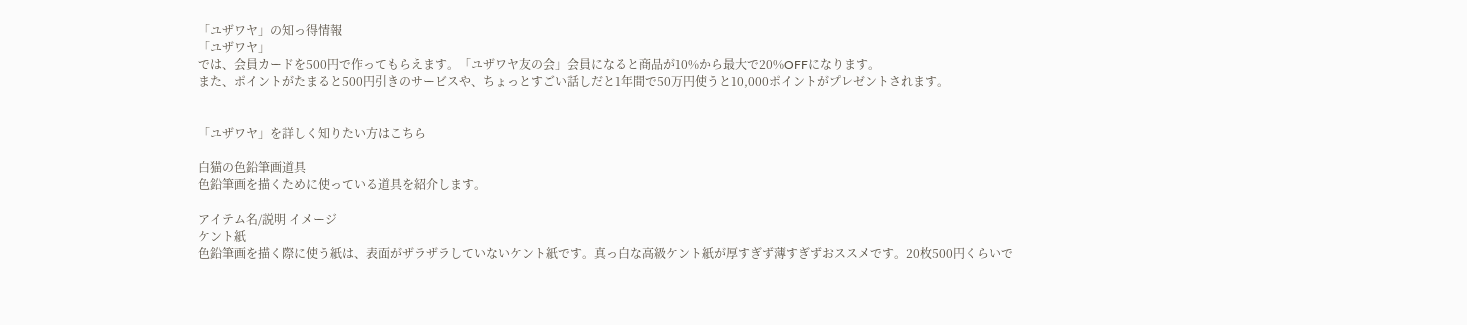「ユザワヤ」の知っ得情報
「ユザワヤ」
では、会員カードを500円で作ってもらえます。「ユザワヤ友の会」会員になると商品が10%から最大で20%OFFになります。
また、ポイントがたまると500円引きのサービスや、ちょっとすごい話しだと1年間で50万円使うと10,000ポイントがプレゼントされます。


「ユザワヤ」を詳しく知りたい方はこちら

白猫の色鉛筆画道具
色鉛筆画を描くために使っている道具を紹介します。

アイテム名/説明 イメージ
ケント紙
色鉛筆画を描く際に使う紙は、表面がザラザラしていないケント紙です。真っ白な高級ケント紙が厚すぎず薄すぎずおススメです。20枚500円くらいで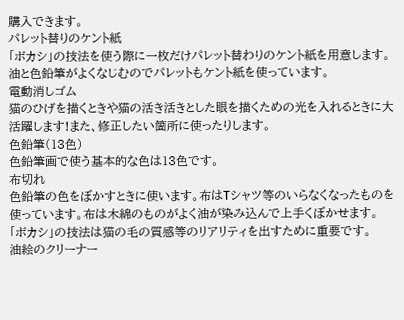購入できます。
パレット替りのケント紙
「ボカシ」の技法を使う際に一枚だけパレット替わりのケント紙を用意します。油と色鉛筆がよくなじむのでパレットもケント紙を使っています。
電動消しゴム
猫のひげを描くときや猫の活き活きとした眼を描くための光を入れるときに大活躍します!また、修正したい箇所に使ったりします。
色鉛筆(13色)
色鉛筆画で使う基本的な色は13色です。
布切れ
色鉛筆の色をぼかすときに使います。布はTシャツ等のいらなくなったものを使っています。布は木綿のものがよく油が染み込んで上手くぼかせます。「ボカシ」の技法は猫の毛の質感等のリアリティを出すために重要です。
油絵のクリーナー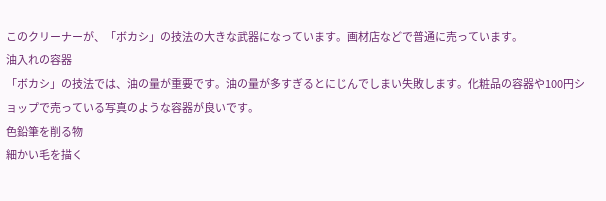このクリーナーが、「ボカシ」の技法の大きな武器になっています。画材店などで普通に売っています。
油入れの容器
「ボカシ」の技法では、油の量が重要です。油の量が多すぎるとにじんでしまい失敗します。化粧品の容器や100円ショップで売っている写真のような容器が良いです。
色鉛筆を削る物
細かい毛を描く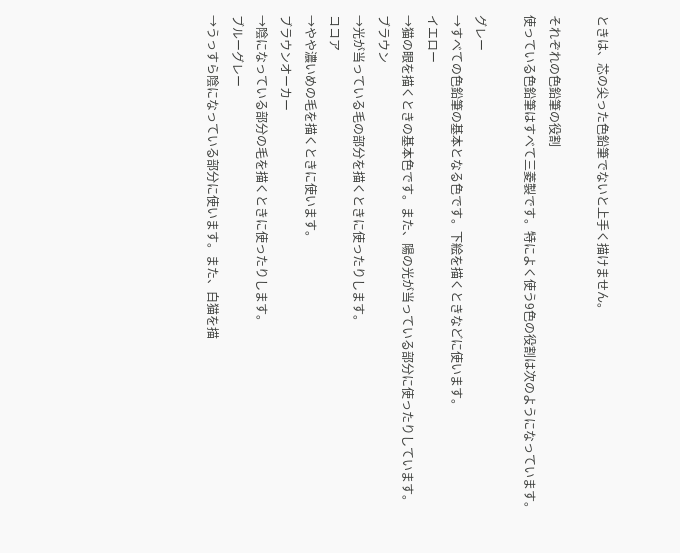ときは、芯の尖った色鉛筆でないと上手く描けません。

それぞれの色鉛筆の役割
使っている色鉛筆はすべて三菱製です。特によく使う9色の役割は次のようになっています。

グレー
→すべての色鉛筆の基本となる色です。下絵を描くときなどに使います。
イエロー
→猫の眼を描くときの基本色です。また、陽の光が当っている部分に使ったりしています。
ブラウン
→光が当っている毛の部分を描くときに使ったりします。
ココア
→やや濃いめの毛を描くときに使います。
ブラウンオーカー
→陰になっている部分の毛を描くときに使ったりします。
ブルーグレー
→うっすら陰になっている部分に使います。また、白猫を描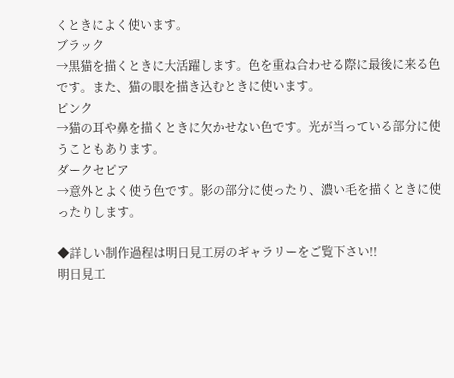くときによく使います。
ブラック
→黒猫を描くときに大活躍します。色を重ね合わせる際に最後に来る色です。また、猫の眼を描き込むときに使います。
ピンク
→猫の耳や鼻を描くときに欠かせない色です。光が当っている部分に使うこともあります。
ダークセピア
→意外とよく使う色です。影の部分に使ったり、濃い毛を描くときに使ったりします。

◆詳しい制作過程は明日見工房のギャラリーをご覧下さい!!
明日見工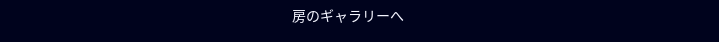房のギャラリーへ